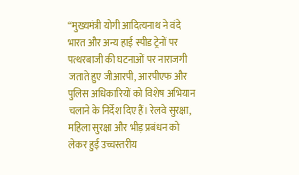“मुख्यमंत्री योगी आदित्यनाथ ने वंदे भारत और अन्य हाई स्पीड ट्रेनों पर पत्थरबाजी की घटनाओं पर नाराजगी जताते हुए जीआरपी, आरपीएफ और पुलिस अधिकारियों को विशेष अभियान चलाने के निर्देश दिए हैं। रेलवे सुरक्षा, महिला सुरक्षा और भीड़ प्रबंधन को लेकर हुई उच्चस्तरीय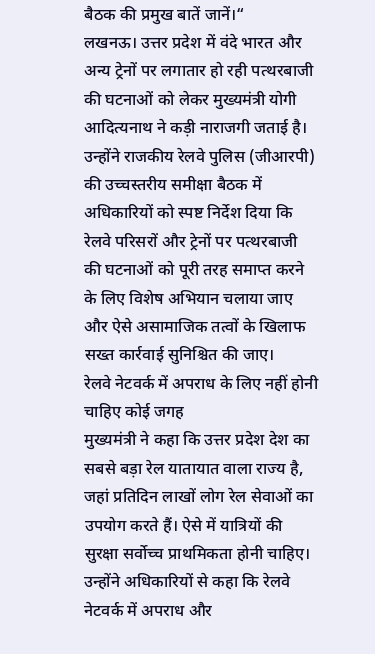बैठक की प्रमुख बातें जानें।“
लखनऊ। उत्तर प्रदेश में वंदे भारत और अन्य ट्रेनों पर लगातार हो रही पत्थरबाजी की घटनाओं को लेकर मुख्यमंत्री योगी आदित्यनाथ ने कड़ी नाराजगी जताई है। उन्होंने राजकीय रेलवे पुलिस (जीआरपी) की उच्चस्तरीय समीक्षा बैठक में अधिकारियों को स्पष्ट निर्देश दिया कि रेलवे परिसरों और ट्रेनों पर पत्थरबाजी की घटनाओं को पूरी तरह समाप्त करने के लिए विशेष अभियान चलाया जाए और ऐसे असामाजिक तत्वों के खिलाफ सख्त कार्रवाई सुनिश्चित की जाए।
रेलवे नेटवर्क में अपराध के लिए नहीं होनी चाहिए कोई जगह
मुख्यमंत्री ने कहा कि उत्तर प्रदेश देश का सबसे बड़ा रेल यातायात वाला राज्य है, जहां प्रतिदिन लाखों लोग रेल सेवाओं का उपयोग करते हैं। ऐसे में यात्रियों की सुरक्षा सर्वोच्च प्राथमिकता होनी चाहिए।
उन्होंने अधिकारियों से कहा कि रेलवे नेटवर्क में अपराध और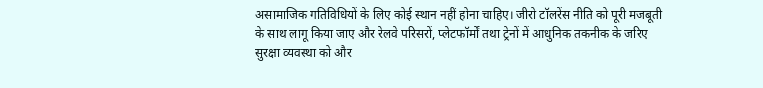असामाजिक गतिविधियों के लिए कोई स्थान नहीं होना चाहिए। जीरो टॉलरेंस नीति को पूरी मजबूती के साथ लागू किया जाए और रेलवे परिसरों, प्लेटफॉर्मों तथा ट्रेनों में आधुनिक तकनीक के जरिए सुरक्षा व्यवस्था को और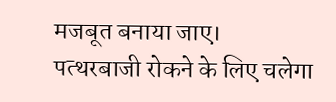मजबूत बनाया जाए।
पत्थरबाजी रोकने के लिए चलेगा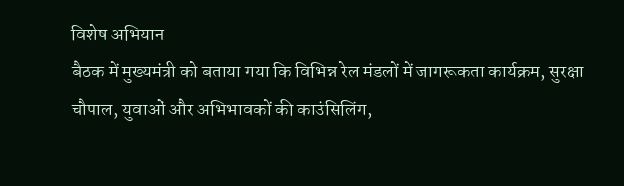विशेष अभियान
बैठक में मुख्यमंत्री को बताया गया कि विभिन्न रेल मंडलों में जागरूकता कार्यक्रम, सुरक्षा चौपाल, युवाओं और अभिभावकों की काउंसिलिंग,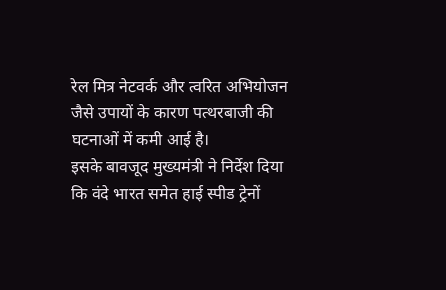रेल मित्र नेटवर्क और त्वरित अभियोजन जैसे उपायों के कारण पत्थरबाजी की घटनाओं में कमी आई है।
इसके बावजूद मुख्यमंत्री ने निर्देश दिया कि वंदे भारत समेत हाई स्पीड ट्रेनों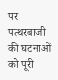पर पत्थरबाजी की घटनाओं को पूरी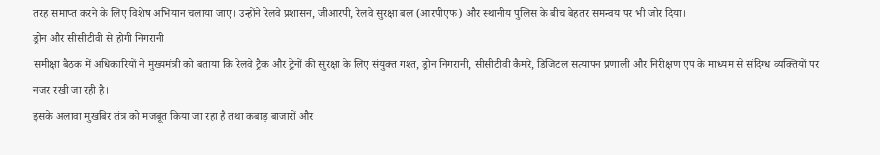तरह समाप्त करने के लिए विशेष अभियान चलाया जाए। उन्होंने रेलवे प्रशासन, जीआरपी, रेलवे सुरक्षा बल (आरपीएफ) और स्थानीय पुलिस के बीच बेहतर समन्वय पर भी जोर दिया।
ड्रोन और सीसीटीवी से होगी निगरानी
समीक्षा बैठक में अधिकारियों ने मुख्यमंत्री को बताया कि रेलवे ट्रैक और ट्रेनों की सुरक्षा के लिए संयुक्त गश्त, ड्रोन निगरानी, सीसीटीवी कैमरे, डिजिटल सत्यापन प्रणाली और निरीक्षण एप के माध्यम से संदिग्ध व्यक्तियों पर नजर रखी जा रही है।
इसके अलावा मुखबिर तंत्र को मजबूत किया जा रहा है तथा कबाड़ बाजारों और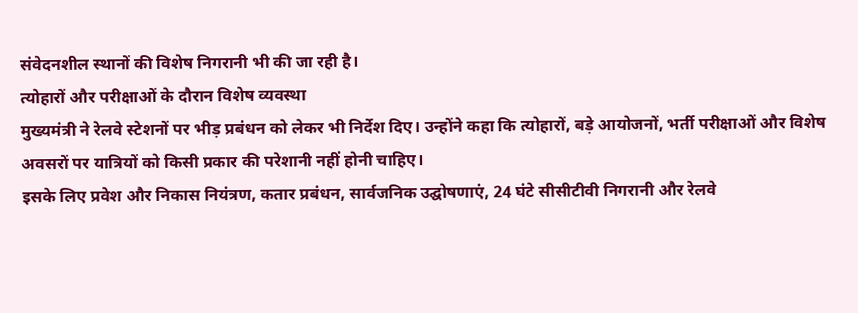संवेदनशील स्थानों की विशेष निगरानी भी की जा रही है।
त्योहारों और परीक्षाओं के दौरान विशेष व्यवस्था
मुख्यमंत्री ने रेलवे स्टेशनों पर भीड़ प्रबंधन को लेकर भी निर्देश दिए। उन्होंने कहा कि त्योहारों, बड़े आयोजनों, भर्ती परीक्षाओं और विशेष अवसरों पर यात्रियों को किसी प्रकार की परेशानी नहीं होनी चाहिए।
इसके लिए प्रवेश और निकास नियंत्रण, कतार प्रबंधन, सार्वजनिक उद्घोषणाएं, 24 घंटे सीसीटीवी निगरानी और रेलवे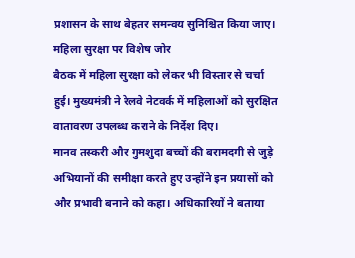प्रशासन के साथ बेहतर समन्वय सुनिश्चित किया जाए।
महिला सुरक्षा पर विशेष जोर
बैठक में महिला सुरक्षा को लेकर भी विस्तार से चर्चा हुई। मुख्यमंत्री ने रेलवे नेटवर्क में महिलाओं को सुरक्षित वातावरण उपलब्ध कराने के निर्देश दिए।
मानव तस्करी और गुमशुदा बच्चों की बरामदगी से जुड़े अभियानों की समीक्षा करते हुए उन्होंने इन प्रयासों को और प्रभावी बनाने को कहा। अधिकारियों ने बताया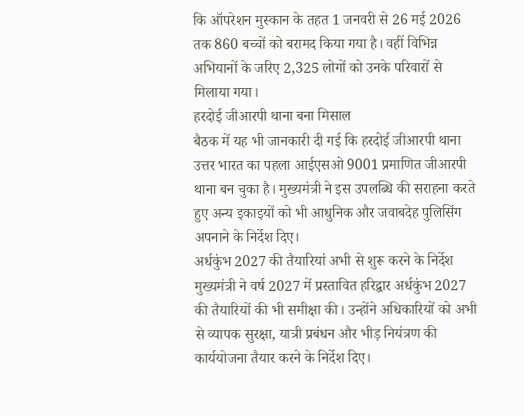कि ऑपरेशन मुस्कान के तहत 1 जनवरी से 26 मई 2026 तक 860 बच्चों को बरामद किया गया है। वहीं विभिन्न अभियानों के जरिए 2,325 लोगों को उनके परिवारों से मिलाया गया।
हरदोई जीआरपी थाना बना मिसाल
बैठक में यह भी जानकारी दी गई कि हरदोई जीआरपी थाना उत्तर भारत का पहला आईएसओ 9001 प्रमाणित जीआरपी थाना बन चुका है। मुख्यमंत्री ने इस उपलब्धि की सराहना करते हुए अन्य इकाइयों को भी आधुनिक और जवाबदेह पुलिसिंग अपनाने के निर्देश दिए।
अर्धकुंभ 2027 की तैयारियां अभी से शुरू करने के निर्देश
मुख्यमंत्री ने वर्ष 2027 में प्रस्तावित हरिद्वार अर्धकुंभ 2027 की तैयारियों की भी समीक्षा की। उन्होंने अधिकारियों को अभी से व्यापक सुरक्षा, यात्री प्रबंधन और भीड़ नियंत्रण की कार्ययोजना तैयार करने के निर्देश दिए।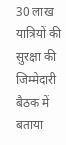30 लाख यात्रियों की सुरक्षा की जिम्मेदारी
बैठक में बताया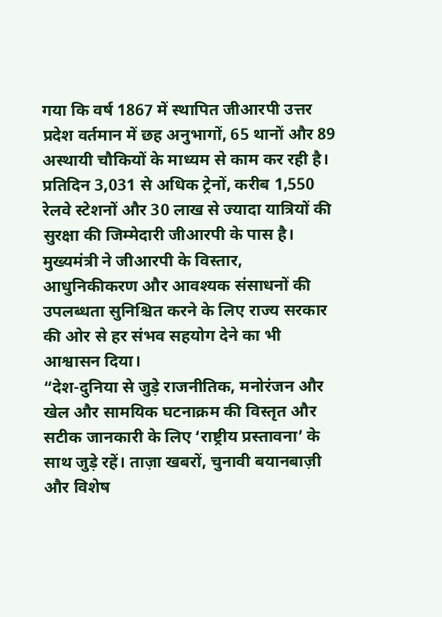गया कि वर्ष 1867 में स्थापित जीआरपी उत्तर प्रदेश वर्तमान में छह अनुभागों, 65 थानों और 89 अस्थायी चौकियों के माध्यम से काम कर रही है। प्रतिदिन 3,031 से अधिक ट्रेनों, करीब 1,550 रेलवे स्टेशनों और 30 लाख से ज्यादा यात्रियों की सुरक्षा की जिम्मेदारी जीआरपी के पास है।
मुख्यमंत्री ने जीआरपी के विस्तार, आधुनिकीकरण और आवश्यक संसाधनों की उपलब्धता सुनिश्चित करने के लिए राज्य सरकार की ओर से हर संभव सहयोग देने का भी आश्वासन दिया।
“देश-दुनिया से जुड़े राजनीतिक, मनोरंजन और खेल और सामयिक घटनाक्रम की विस्तृत और सटीक जानकारी के लिए ‘राष्ट्रीय प्रस्तावना’ के साथ जुड़े रहें। ताज़ा खबरों, चुनावी बयानबाज़ी और विशेष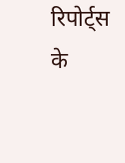रिपोर्ट्स के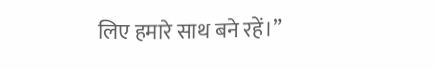लिए हमारे साथ बने रहें।”